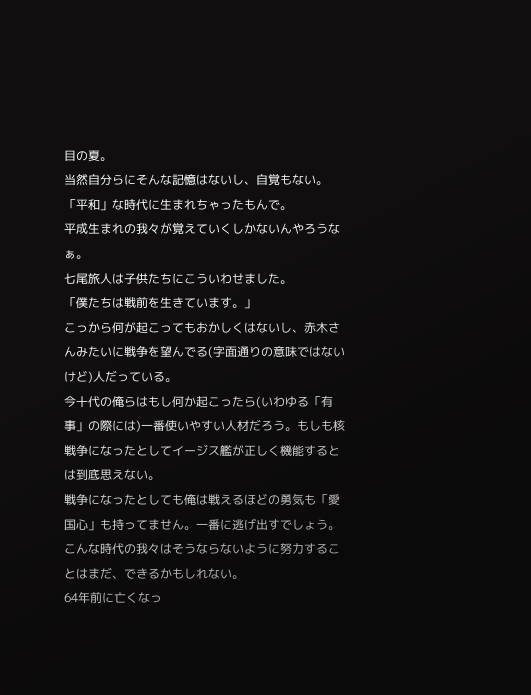目の夏。
当然自分らにそんな記憶はないし、自覚もない。
「平和」な時代に生まれちゃったもんで。
平成生まれの我々が覚えていくしかないんやろうなぁ。
七尾旅人は子供たちにこういわせました。
「僕たちは戦前を生きています。」
こっから何が起こってもおかしくはないし、赤木さんみたいに戦争を望んでる(字面通りの意味ではないけど)人だっている。
今十代の俺らはもし何か起こったら(いわゆる「有事」の際には)一番使いやすい人材だろう。もしも核戦争になったとしてイージス艦が正しく機能するとは到底思えない。
戦争になったとしても俺は戦えるほどの勇気も「愛国心」も持ってません。一番に逃げ出すでしょう。
こんな時代の我々はそうならないように努力することはまだ、できるかもしれない。
64年前に亡くなっ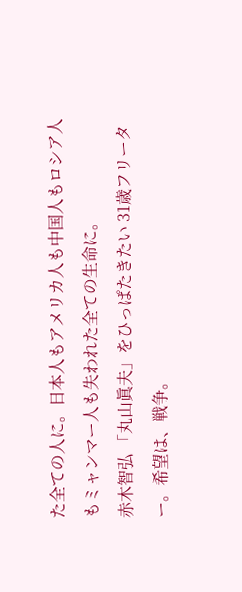た全ての人に。日本人もアメリカ人も中国人もロシア人もミャンマー人も失われた全ての生命に。
赤木智弘 「丸山眞夫」をひっぱたきたい 31歳フリーター。希望は、戦争。